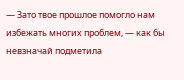— Зато твое прошлое помогло нам избежать многих проблем, — как бы невзначай подметила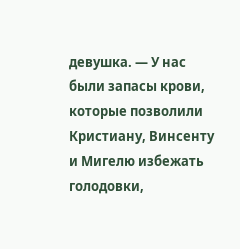девушка. — У нас были запасы крови, которые позволили Кристиану, Винсенту и Мигелю избежать голодовки,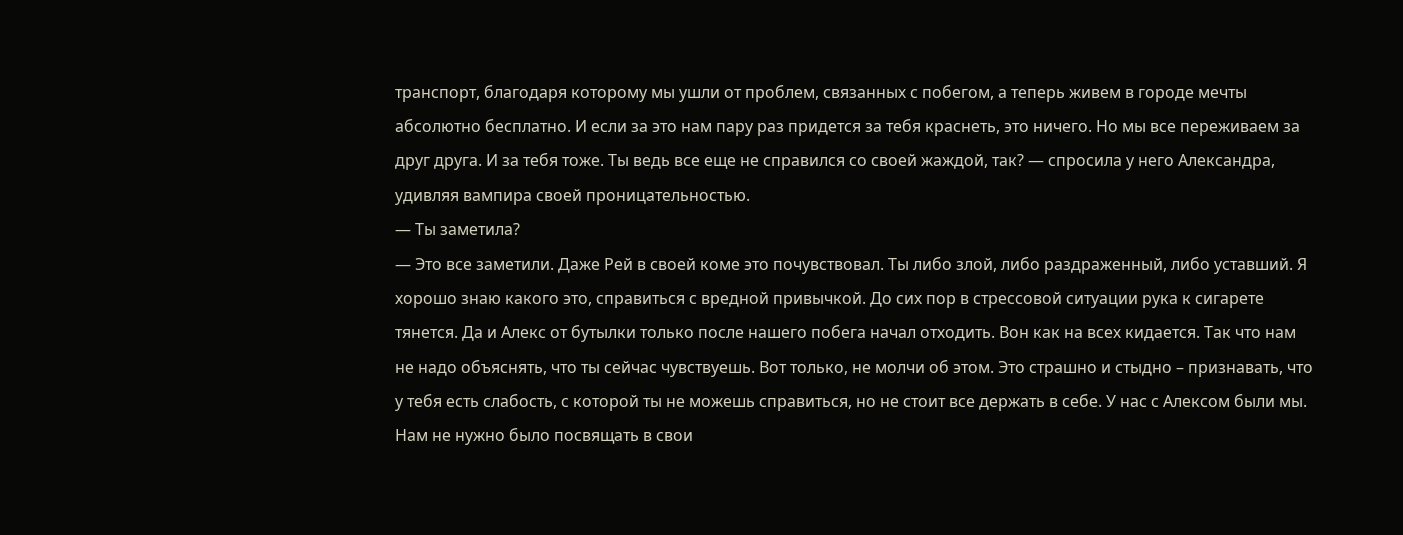транспорт, благодаря которому мы ушли от проблем, связанных с побегом, а теперь живем в городе мечты абсолютно бесплатно. И если за это нам пару раз придется за тебя краснеть, это ничего. Но мы все переживаем за друг друга. И за тебя тоже. Ты ведь все еще не справился со своей жаждой, так? — спросила у него Александра, удивляя вампира своей проницательностью.
— Ты заметила?
— Это все заметили. Даже Рей в своей коме это почувствовал. Ты либо злой, либо раздраженный, либо уставший. Я хорошо знаю какого это, справиться с вредной привычкой. До сих пор в стрессовой ситуации рука к сигарете тянется. Да и Алекс от бутылки только после нашего побега начал отходить. Вон как на всех кидается. Так что нам не надо объяснять, что ты сейчас чувствуешь. Вот только, не молчи об этом. Это страшно и стыдно – признавать, что у тебя есть слабость, с которой ты не можешь справиться, но не стоит все держать в себе. У нас с Алексом были мы. Нам не нужно было посвящать в свои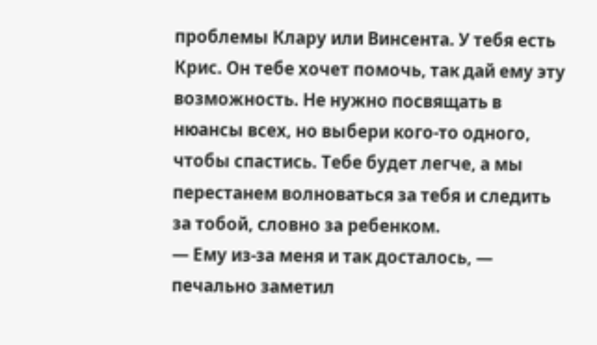проблемы Клару или Винсента. У тебя есть Крис. Он тебе хочет помочь, так дай ему эту возможность. Не нужно посвящать в нюансы всех, но выбери кого-то одного, чтобы спастись. Тебе будет легче, а мы перестанем волноваться за тебя и следить за тобой, словно за ребенком.
— Ему из-за меня и так досталось, — печально заметил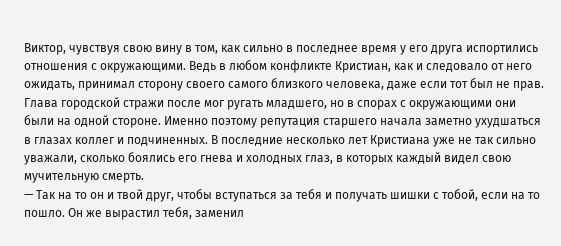Виктор, чувствуя свою вину в том, как сильно в последнее время у его друга испортились отношения с окружающими. Ведь в любом конфликте Кристиан, как и следовало от него ожидать, принимал сторону своего самого близкого человека, даже если тот был не прав. Глава городской стражи после мог ругать младшего, но в спорах с окружающими они были на одной стороне. Именно поэтому репутация старшего начала заметно ухудшаться в глазах коллег и подчиненных. В последние несколько лет Кристиана уже не так сильно уважали, сколько боялись его гнева и холодных глаз, в которых каждый видел свою мучительную смерть.
— Так на то он и твой друг, чтобы вступаться за тебя и получать шишки с тобой, если на то пошло. Он же вырастил тебя, заменил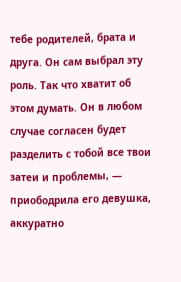тебе родителей, брата и друга. Он сам выбрал эту роль. Так что хватит об этом думать. Он в любом случае согласен будет разделить с тобой все твои затеи и проблемы, — приободрила его девушка, аккуратно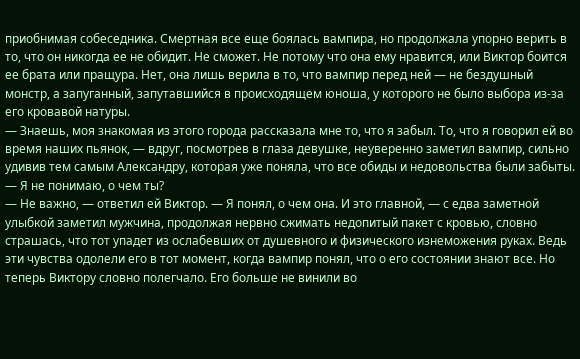приобнимая собеседника. Смертная все еще боялась вампира, но продолжала упорно верить в то, что он никогда ее не обидит. Не сможет. Не потому что она ему нравится, или Виктор боится ее брата или пращура. Нет, она лишь верила в то, что вампир перед ней — не бездушный монстр, а запуганный, запутавшийся в происходящем юноша, у которого не было выбора из-за его кровавой натуры.
— Знаешь, моя знакомая из этого города рассказала мне то, что я забыл. То, что я говорил ей во время наших пьянок, — вдруг, посмотрев в глаза девушке, неуверенно заметил вампир, сильно удивив тем самым Александру, которая уже поняла, что все обиды и недовольства были забыты.
— Я не понимаю, о чем ты?
— Не важно, — ответил ей Виктор. — Я понял, о чем она. И это главной, — с едва заметной улыбкой заметил мужчина, продолжая нервно сжимать недопитый пакет с кровью, словно страшась, что тот упадет из ослабевших от душевного и физического изнеможения руках. Ведь эти чувства одолели его в тот момент, когда вампир понял, что о его состоянии знают все. Но теперь Виктору словно полегчало. Его больше не винили во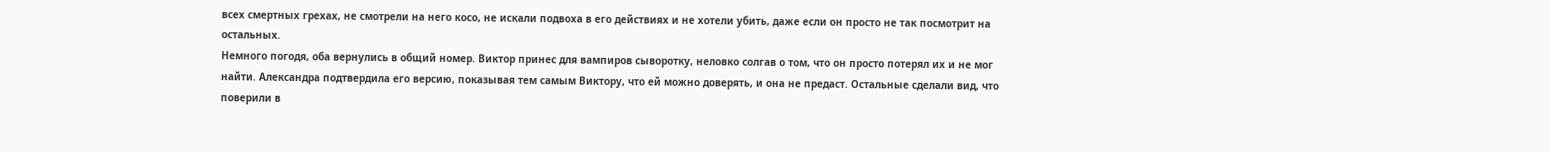всех смертных грехах, не смотрели на него косо, не искали подвоха в его действиях и не хотели убить, даже если он просто не так посмотрит на остальных.
Немного погодя, оба вернулись в общий номер. Виктор принес для вампиров сыворотку, неловко солгав о том, что он просто потерял их и не мог найти. Александра подтвердила его версию, показывая тем самым Виктору, что ей можно доверять, и она не предаст. Остальные сделали вид, что поверили в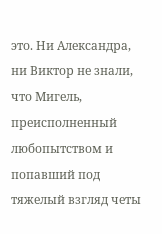это. Ни Александра, ни Виктор не знали, что Мигель, преисполненный любопытством и попавший под тяжелый взгляд четы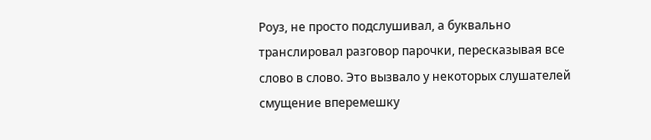Роуз, не просто подслушивал, а буквально транслировал разговор парочки, пересказывая все слово в слово. Это вызвало у некоторых слушателей смущение вперемешку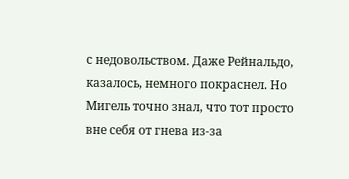с недовольством. Даже Рейнальдо, казалось, немного покраснел. Но Мигель точно знал, что тот просто вне себя от гнева из-за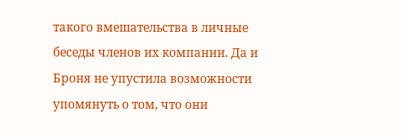такого вмешательства в личные беседы членов их компании. Да и Броня не упустила возможности упомянуть о том, что они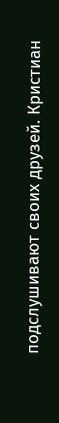подслушивают своих друзей. Кристиан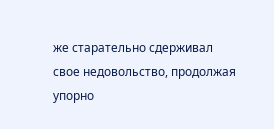же старательно сдерживал свое недовольство, продолжая упорно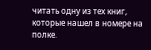читать одну из тех книг, которые нашел в номере на полке.